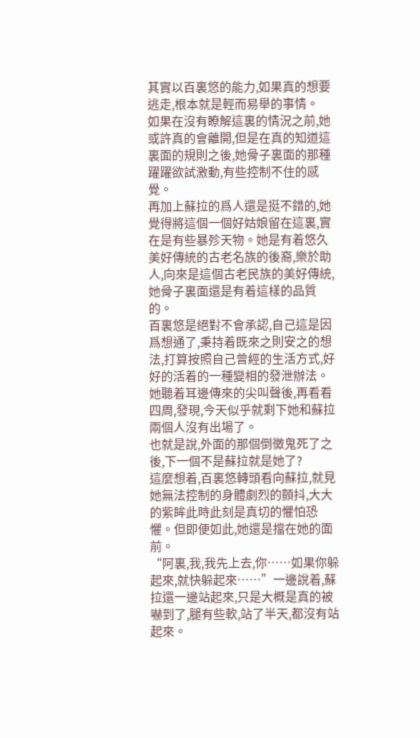其實以百裏悠的能力,如果真的想要逃走,根本就是輕而易舉的事情。
如果在沒有瞭解這裏的情況之前,她或許真的會離開,但是在真的知道這裏面的規則之後,她骨子裏面的那種躍躍欲試激動,有些控制不住的感覺。
再加上蘇拉的爲人還是挺不錯的,她覺得將這個一個好姑娘留在這裏,實在是有些暴殄天物。她是有着悠久美好傳統的古老名族的後裔,樂於助人,向來是這個古老民族的美好傳統,她骨子裏面還是有着這樣的品質的。
百裏悠是絕對不會承認,自己這是因爲想通了,秉持着既來之則安之的想法,打算按照自己曾經的生活方式,好好的活着的一種變相的發泄辦法。
她聽着耳邊傳來的尖叫聲後,再看看四周,發現,今天似乎就剩下她和蘇拉兩個人沒有出場了。
也就是說,外面的那個倒黴鬼死了之後,下一個不是蘇拉就是她了?
這麼想着,百裏悠轉頭看向蘇拉,就見她無法控制的身體劇烈的顫抖,大大的紫眸此時此刻是真切的懼怕恐懼。但即便如此,她還是擋在她的面前。
“阿裏,我,我先上去,你……如果你躲起來,就快躲起來……”一邊說着,蘇拉還一邊站起來,只是大概是真的被嚇到了,腿有些軟,站了半天,都沒有站起來。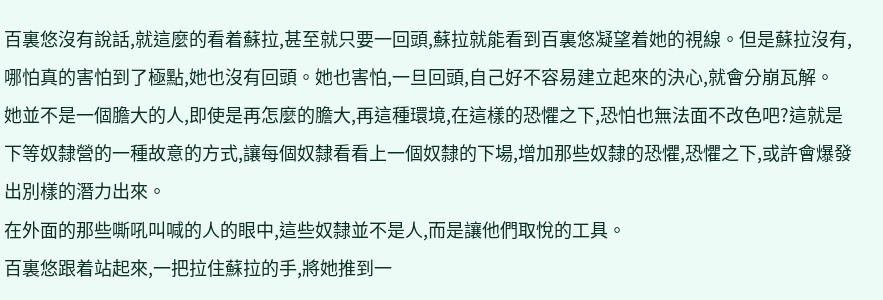百裏悠沒有說話,就這麼的看着蘇拉,甚至就只要一回頭,蘇拉就能看到百裏悠凝望着她的視線。但是蘇拉沒有,哪怕真的害怕到了極點,她也沒有回頭。她也害怕,一旦回頭,自己好不容易建立起來的決心,就會分崩瓦解。
她並不是一個膽大的人,即使是再怎麼的膽大,再這種環境,在這樣的恐懼之下,恐怕也無法面不改色吧?這就是下等奴隸營的一種故意的方式,讓每個奴隸看看上一個奴隸的下場,增加那些奴隸的恐懼,恐懼之下,或許會爆發出別樣的潛力出來。
在外面的那些嘶吼叫喊的人的眼中,這些奴隸並不是人,而是讓他們取悅的工具。
百裏悠跟着站起來,一把拉住蘇拉的手,將她推到一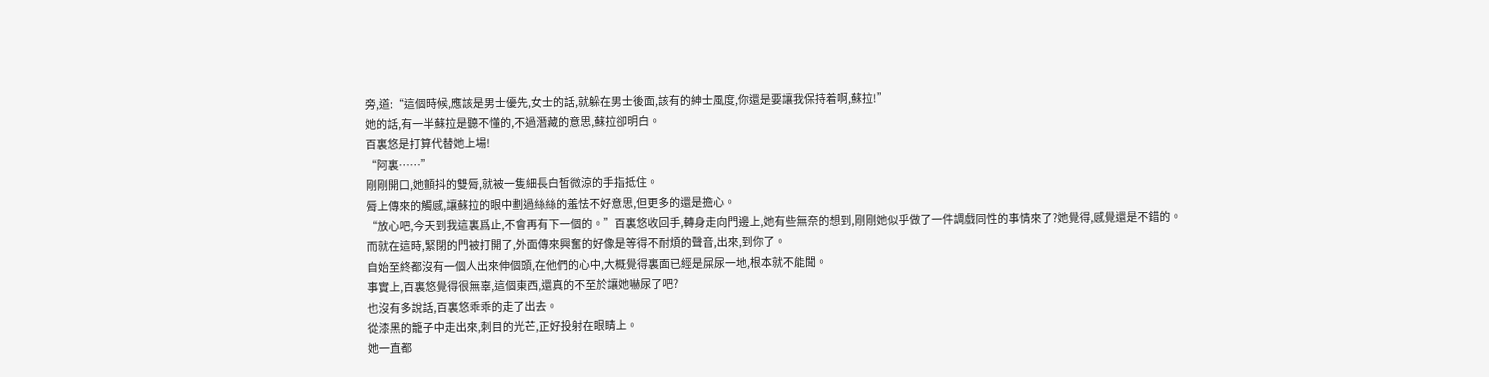旁,道:“這個時候,應該是男士優先,女士的話,就躲在男士後面,該有的紳士風度,你還是要讓我保持着啊,蘇拉!”
她的話,有一半蘇拉是聽不懂的,不過潛藏的意思,蘇拉卻明白。
百裏悠是打算代替她上場!
“阿裏……”
剛剛開口,她顫抖的雙脣,就被一隻細長白皙微涼的手指抵住。
脣上傳來的觸感,讓蘇拉的眼中劃過絲絲的羞怯不好意思,但更多的還是擔心。
“放心吧,今天到我這裏爲止,不會再有下一個的。”百裏悠收回手,轉身走向門邊上,她有些無奈的想到,剛剛她似乎做了一件調戲同性的事情來了?她覺得,感覺還是不錯的。
而就在這時,緊閉的門被打開了,外面傳來興奮的好像是等得不耐煩的聲音,出來,到你了。
自始至終都沒有一個人出來伸個頭,在他們的心中,大概覺得裏面已經是屎尿一地,根本就不能聞。
事實上,百裏悠覺得很無辜,這個東西,還真的不至於讓她嚇尿了吧?
也沒有多說話,百裏悠乖乖的走了出去。
從漆黑的籠子中走出來,刺目的光芒,正好投射在眼睛上。
她一直都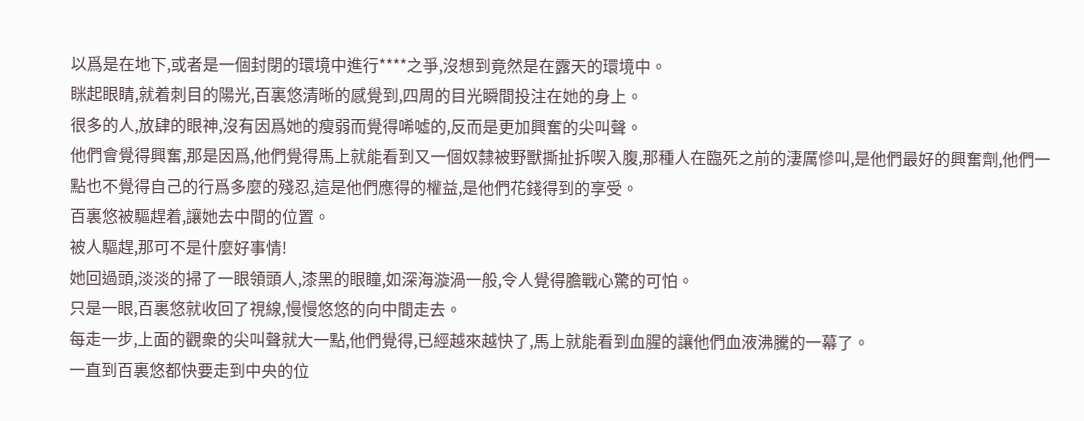以爲是在地下,或者是一個封閉的環境中進行****之爭,沒想到竟然是在露天的環境中。
眯起眼睛,就着刺目的陽光,百裏悠清晰的感覺到,四周的目光瞬間投注在她的身上。
很多的人,放肆的眼神,沒有因爲她的瘦弱而覺得唏噓的,反而是更加興奮的尖叫聲。
他們會覺得興奮,那是因爲,他們覺得馬上就能看到又一個奴隸被野獸撕扯拆喫入腹,那種人在臨死之前的淒厲慘叫,是他們最好的興奮劑,他們一點也不覺得自己的行爲多麼的殘忍,這是他們應得的權益,是他們花錢得到的享受。
百裏悠被驅趕着,讓她去中間的位置。
被人驅趕,那可不是什麼好事情!
她回過頭,淡淡的掃了一眼領頭人,漆黑的眼瞳,如深海漩渦一般,令人覺得膽戰心驚的可怕。
只是一眼,百裏悠就收回了視線,慢慢悠悠的向中間走去。
每走一步,上面的觀衆的尖叫聲就大一點,他們覺得,已經越來越快了,馬上就能看到血腥的讓他們血液沸騰的一幕了。
一直到百裏悠都快要走到中央的位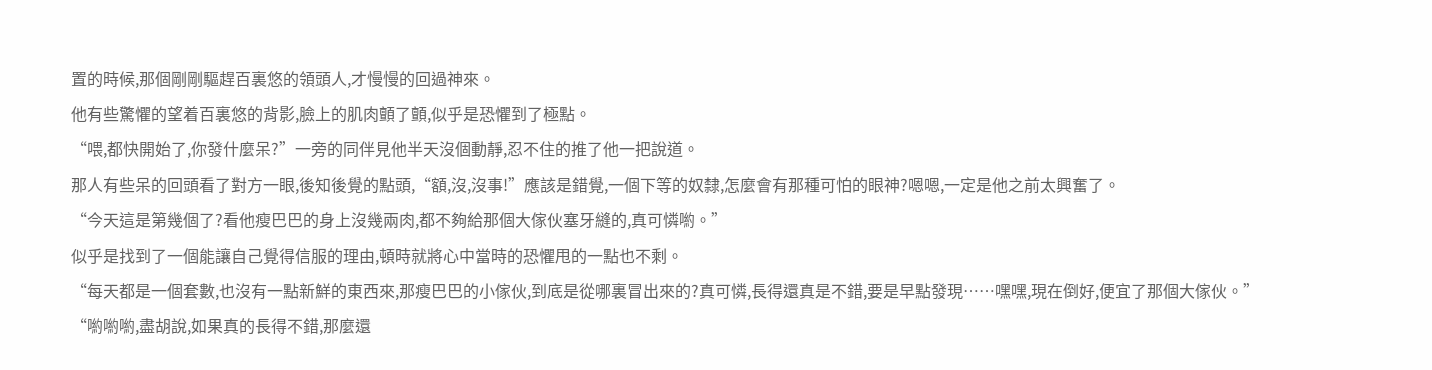置的時候,那個剛剛驅趕百裏悠的領頭人,才慢慢的回過神來。
他有些驚懼的望着百裏悠的背影,臉上的肌肉顫了顫,似乎是恐懼到了極點。
“喂,都快開始了,你發什麼呆?”一旁的同伴見他半天沒個動靜,忍不住的推了他一把說道。
那人有些呆的回頭看了對方一眼,後知後覺的點頭,“額,沒,沒事!”應該是錯覺,一個下等的奴隸,怎麼會有那種可怕的眼神?嗯嗯,一定是他之前太興奮了。
“今天這是第幾個了?看他瘦巴巴的身上沒幾兩肉,都不夠給那個大傢伙塞牙縫的,真可憐喲。”
似乎是找到了一個能讓自己覺得信服的理由,頓時就將心中當時的恐懼甩的一點也不剩。
“每天都是一個套數,也沒有一點新鮮的東西來,那瘦巴巴的小傢伙,到底是從哪裏冒出來的?真可憐,長得還真是不錯,要是早點發現……嘿嘿,現在倒好,便宜了那個大傢伙。”
“喲喲喲,盡胡說,如果真的長得不錯,那麼還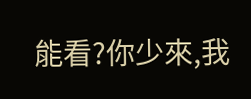能看?你少來,我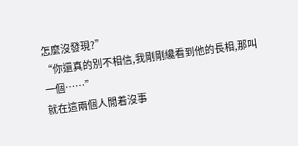怎麼沒發現?”
“你還真的別不相信,我剛剛纔看到他的長相,那叫一個……”
就在這兩個人閒着沒事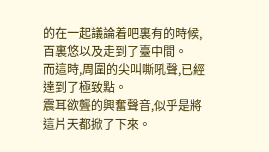的在一起議論着吧裏有的時候,百裏悠以及走到了臺中間。
而這時,周圍的尖叫嘶吼聲,已經達到了極致點。
震耳欲聾的興奮聲音,似乎是將這片天都掀了下來。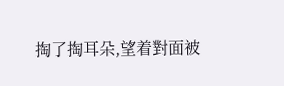掏了掏耳朵,望着對面被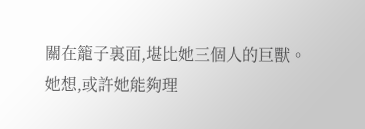關在籠子裏面,堪比她三個人的巨獸。
她想,或許她能夠理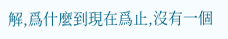解,爲什麼到現在爲止,沒有一個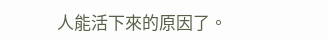人能活下來的原因了。